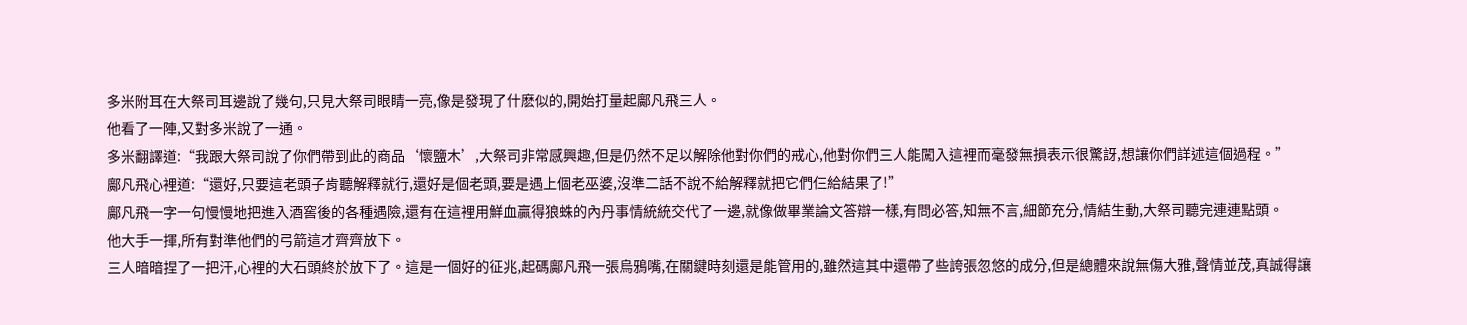多米附耳在大祭司耳邊說了幾句,只見大祭司眼睛一亮,像是發現了什麽似的,開始打量起鄺凡飛三人。
他看了一陣,又對多米說了一通。
多米翻譯道:“我跟大祭司說了你們帶到此的商品‘懷鹽木’,大祭司非常感興趣,但是仍然不足以解除他對你們的戒心,他對你們三人能闖入這裡而毫發無損表示很驚訝,想讓你們詳述這個過程。”
鄺凡飛心裡道:“還好,只要這老頭子肯聽解釋就行,還好是個老頭,要是遇上個老巫婆,沒準二話不說不給解釋就把它們仨給結果了!”
鄺凡飛一字一句慢慢地把進入酒窖後的各種遇險,還有在這裡用鮮血贏得狼蛛的內丹事情統統交代了一邊,就像做畢業論文答辯一樣,有問必答,知無不言,細節充分,情結生動,大祭司聽完連連點頭。
他大手一揮,所有對準他們的弓箭這才齊齊放下。
三人暗暗捏了一把汗,心裡的大石頭終於放下了。這是一個好的征兆,起碼鄺凡飛一張烏鴉嘴,在關鍵時刻還是能管用的,雖然這其中還帶了些誇張忽悠的成分,但是總體來說無傷大雅,聲情並茂,真誠得讓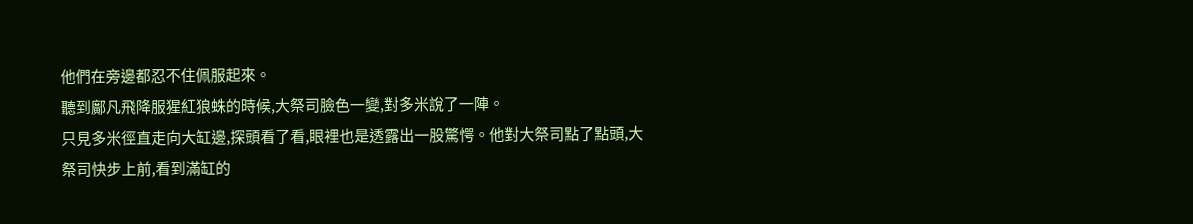他們在旁邊都忍不住佩服起來。
聽到鄺凡飛降服猩紅狼蛛的時候,大祭司臉色一變,對多米說了一陣。
只見多米徑直走向大缸邊,探頭看了看,眼裡也是透露出一股驚愕。他對大祭司點了點頭,大祭司快步上前,看到滿缸的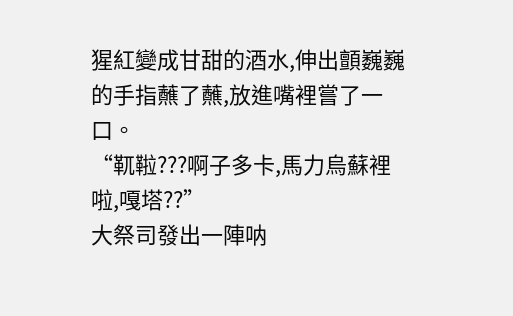猩紅變成甘甜的酒水,伸出顫巍巍的手指蘸了蘸,放進嘴裡嘗了一口。
“靰鞡???啊子多卡,馬力烏蘇裡啦,嘎塔??”
大祭司發出一陣呐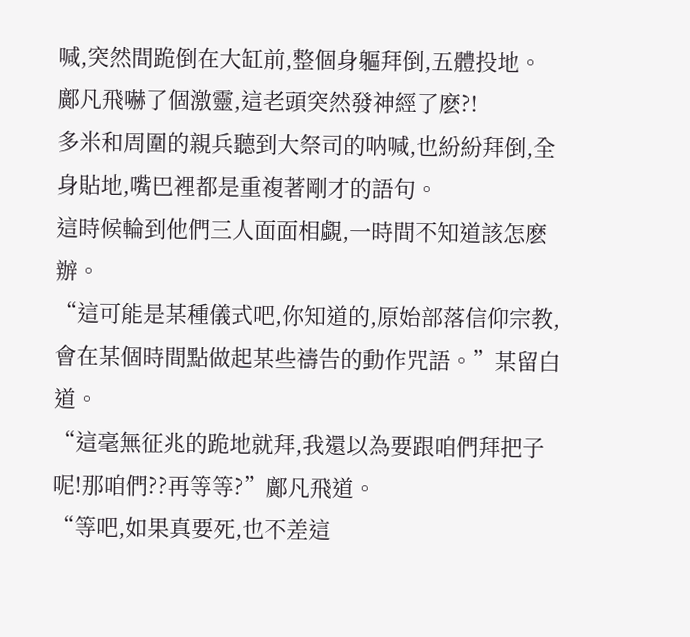喊,突然間跪倒在大缸前,整個身軀拜倒,五體投地。
鄺凡飛嚇了個激靈,這老頭突然發神經了麽?!
多米和周圍的親兵聽到大祭司的呐喊,也紛紛拜倒,全身貼地,嘴巴裡都是重複著剛才的語句。
這時候輪到他們三人面面相覷,一時間不知道該怎麽辦。
“這可能是某種儀式吧,你知道的,原始部落信仰宗教,會在某個時間點做起某些禱告的動作咒語。”某留白道。
“這毫無征兆的跪地就拜,我還以為要跟咱們拜把子呢!那咱們??再等等?”鄺凡飛道。
“等吧,如果真要死,也不差這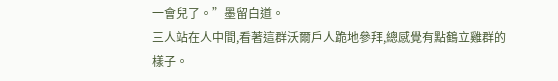一會兒了。”墨留白道。
三人站在人中間,看著這群沃爾戶人跪地參拜,總感覺有點鶴立雞群的樣子。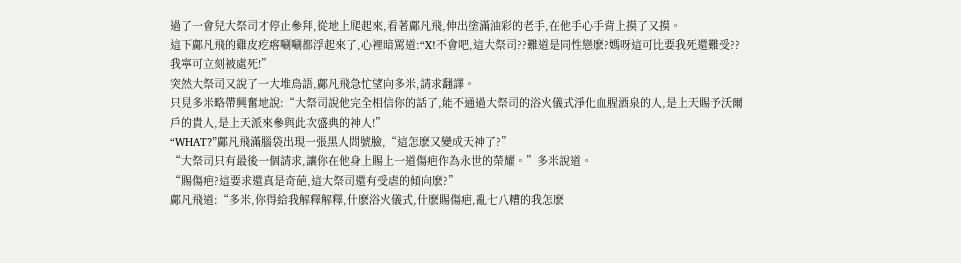過了一會兒大祭司才停止參拜,從地上爬起來,看著鄺凡飛,伸出塗滿油彩的老手,在他手心手背上摸了又摸。
這下鄺凡飛的雞皮疙瘩唰唰都浮起來了,心裡暗罵道:“X!不會吧,這大祭司??難道是同性戀麽?媽呀這可比要我死還難受??我寧可立刻被處死!”
突然大祭司又說了一大堆鳥語,鄺凡飛急忙望向多米,請求翻譯。
只見多米略帶興奮地說:“大祭司說他完全相信你的話了,能不通過大祭司的浴火儀式淨化血腥酒泉的人,是上天賜予沃爾戶的貴人,是上天派來參與此次盛典的神人!”
“WHAT?”鄺凡飛滿腦袋出現一張黑人問號臉,“這怎麽又變成天神了?”
“大祭司只有最後一個請求,讓你在他身上賜上一道傷疤作為永世的榮耀。”多米說道。
“賜傷疤?這要求還真是奇葩,這大祭司還有受虐的傾向麽?”
鄺凡飛道:“多米,你得給我解釋解釋,什麽浴火儀式,什麽賜傷疤,亂七八糟的我怎麽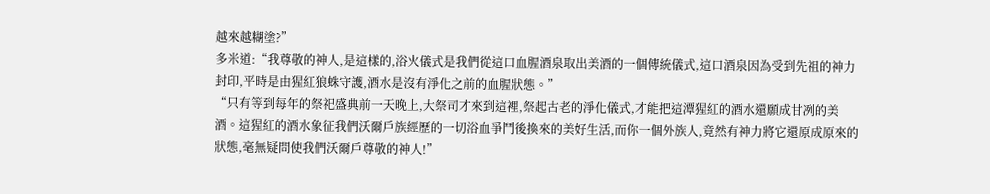越來越糊塗?”
多米道:“我尊敬的神人,是這樣的,浴火儀式是我們從這口血腥酒泉取出美酒的一個傳統儀式,這口酒泉因為受到先祖的神力封印,平時是由猩紅狼蛛守護,酒水是沒有淨化之前的血腥狀態。”
“只有等到每年的祭祀盛典前一天晚上,大祭司才來到這裡,祭起古老的淨化儀式,才能把這潭猩紅的酒水還願成甘冽的美酒。這猩紅的酒水象征我們沃爾戶族經歷的一切浴血爭鬥後換來的美好生活,而你一個外族人,竟然有神力將它還原成原來的狀態,毫無疑問使我們沃爾戶尊敬的神人!”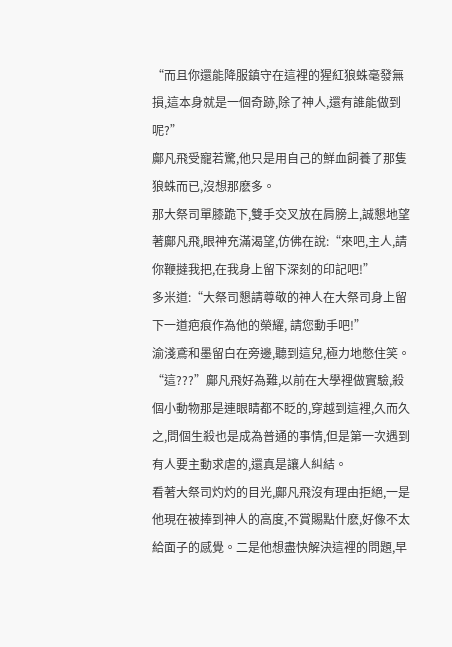“而且你還能降服鎮守在這裡的猩紅狼蛛毫發無損,這本身就是一個奇跡,除了神人,還有誰能做到呢?”
鄺凡飛受寵若驚,他只是用自己的鮮血飼養了那隻狼蛛而已,沒想那麽多。
那大祭司單膝跪下,雙手交叉放在肩膀上,誠懇地望著鄺凡飛,眼神充滿渴望,仿佛在說:“來吧,主人,請你鞭撻我把,在我身上留下深刻的印記吧!”
多米道:“大祭司懇請尊敬的神人在大祭司身上留下一道疤痕作為他的榮耀, 請您動手吧!”
渝淺鳶和墨留白在旁邊,聽到這兒,極力地憋住笑。
“這???”鄺凡飛好為難,以前在大學裡做實驗,殺個小動物那是連眼睛都不眨的,穿越到這裡,久而久之,問個生殺也是成為普通的事情,但是第一次遇到有人要主動求虐的,還真是讓人糾結。
看著大祭司灼灼的目光,鄺凡飛沒有理由拒絕,一是他現在被捧到神人的高度,不賞賜點什麽,好像不太給面子的感覺。二是他想盡快解決這裡的問題,早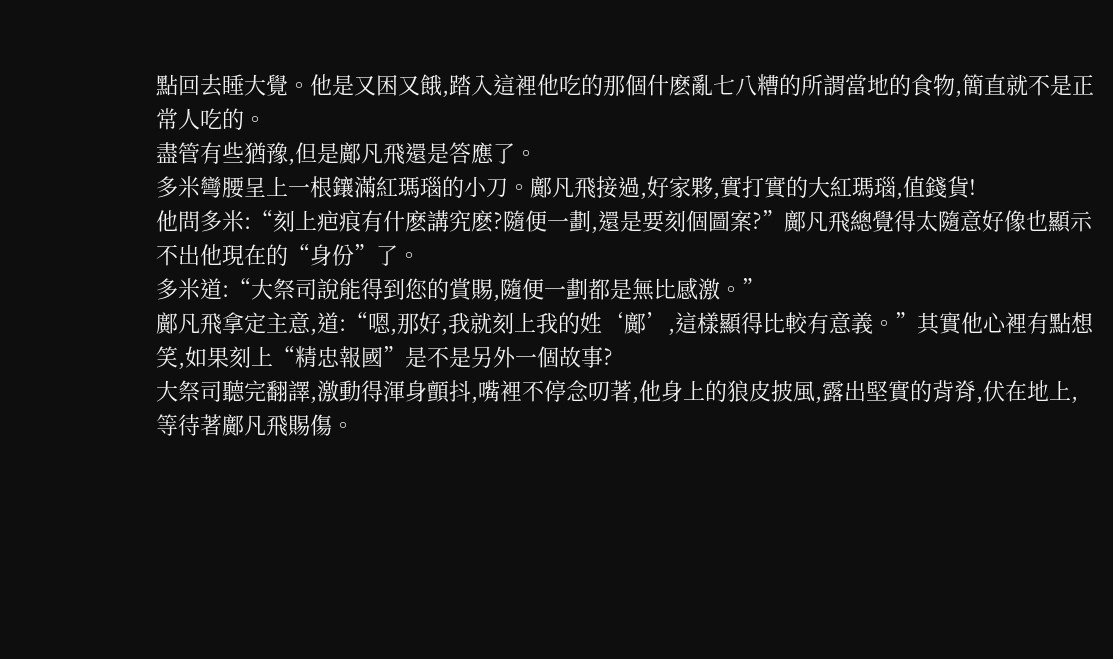點回去睡大覺。他是又困又餓,踏入這裡他吃的那個什麽亂七八糟的所謂當地的食物,簡直就不是正常人吃的。
盡管有些猶豫,但是鄺凡飛還是答應了。
多米彎腰呈上一根鑲滿紅瑪瑙的小刀。鄺凡飛接過,好家夥,實打實的大紅瑪瑙,值錢貨!
他問多米:“刻上疤痕有什麽講究麽?隨便一劃,還是要刻個圖案?”鄺凡飛總覺得太隨意好像也顯示不出他現在的“身份”了。
多米道:“大祭司說能得到您的賞賜,隨便一劃都是無比感激。”
鄺凡飛拿定主意,道:“嗯,那好,我就刻上我的姓‘鄺’,這樣顯得比較有意義。”其實他心裡有點想笑,如果刻上“精忠報國”是不是另外一個故事?
大祭司聽完翻譯,激動得渾身顫抖,嘴裡不停念叨著,他身上的狼皮披風,露出堅實的背脊,伏在地上,等待著鄺凡飛賜傷。